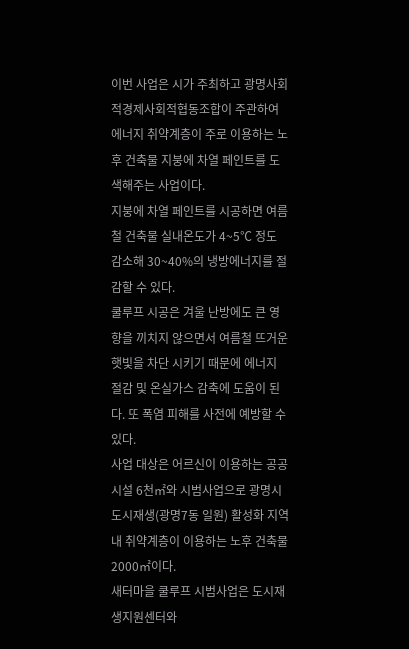이번 사업은 시가 주최하고 광명사회적경제사회적협동조합이 주관하여 에너지 취약계층이 주로 이용하는 노후 건축물 지붕에 차열 페인트를 도색해주는 사업이다.
지붕에 차열 페인트를 시공하면 여름철 건축물 실내온도가 4~5℃ 정도 감소해 30~40%의 냉방에너지를 절감할 수 있다.
쿨루프 시공은 겨울 난방에도 큰 영향을 끼치지 않으면서 여름철 뜨거운 햇빛을 차단 시키기 때문에 에너지 절감 및 온실가스 감축에 도움이 된다. 또 폭염 피해를 사전에 예방할 수 있다.
사업 대상은 어르신이 이용하는 공공시설 6천㎡와 시범사업으로 광명시 도시재생(광명7동 일원) 활성화 지역 내 취약계층이 이용하는 노후 건축물 2000㎡이다.
새터마을 쿨루프 시범사업은 도시재생지원센터와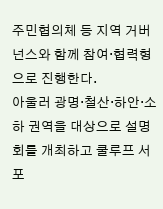주민협의체 등 지역 거버넌스와 함께 참여·협력형으로 진행한다.
아울러 광명·철산·하안·소하 권역을 대상으로 설명회를 개최하고 쿨루프 서포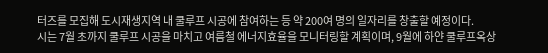터즈를 모집해 도시재생지역 내 쿨루프 시공에 참여하는 등 약 200여 명의 일자리를 창출할 예정이다.
시는 7월 초까지 쿨루프 시공을 마치고 여름철 에너지효율을 모니터링할 계획이며, 9월에 하얀 쿨루프옥상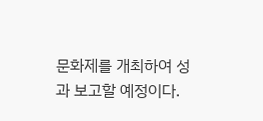문화제를 개최하여 성과 보고할 예정이다.